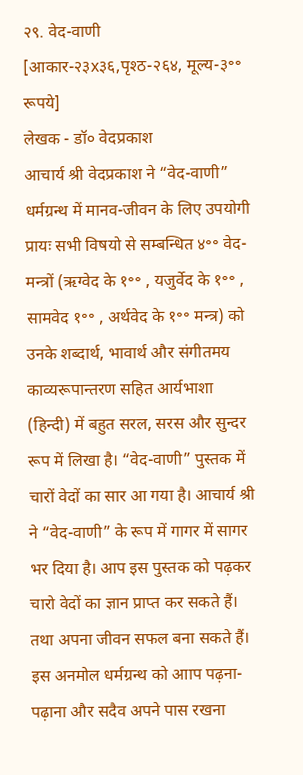२९. वेद-वाणी
[आकार-२३x३६,पृश्ठ-२६४, मूल्य-३॰॰ रूपये]
लेखक - डॉ० वेदप्रकाश
आचार्य श्री वेदप्रकाश ने “वेद-वाणी” धर्मग्रन्थ में मानव-जीवन के लिए उपयोगी प्रायः सभी विषयो से सम्बन्धित ४॰॰ वेद-मन्त्रों (ऋग्वेद के १॰॰ , यजुर्वेद के १॰॰ , सामवेद १॰॰ , अर्थवेद के १॰॰ मन्त्र) को उनके शब्दार्थ, भावार्थ और संगीतमय काव्यरूपान्तरण सहित आर्यभाशा (हिन्दी) में बहुत सरल, सरस और सुन्दर रूप में लिखा है। “वेद-वाणी” पुस्तक में चारों वेदों का सार आ गया है। आचार्य श्री ने “वेद-वाणी” के रूप में गागर में सागर भर दिया है। आप इस पुस्तक को पढ़कर चारो वेदों का ज्ञान प्राप्त कर सकते हैं। तथा अपना जीवन सफल बना सकते हैं। इस अनमोल धर्मग्रन्थ को आाप पढ़ना-पढ़ाना और सदैव अपने पास रखना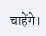चाहेंगे।